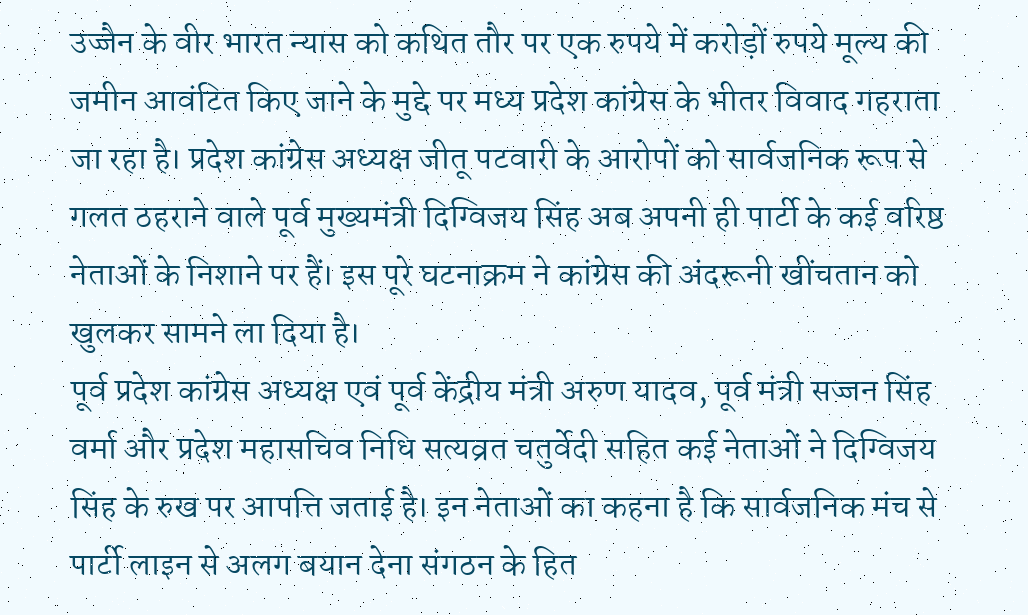उज्जैन के वीर भारत न्यास को कथित तौर पर एक रुपये में करोड़ों रुपये मूल्य की जमीन आवंटित किए जाने के मुद्दे पर मध्य प्रदेश कांग्रेस के भीतर विवाद गहराता जा रहा है। प्रदेश कांग्रेस अध्यक्ष जीतू पटवारी के आरोपों को सार्वजनिक रूप से गलत ठहराने वाले पूर्व मुख्यमंत्री दिग्विजय सिंह अब अपनी ही पार्टी के कई वरिष्ठ नेताओं के निशाने पर हैं। इस पूरे घटनाक्रम ने कांग्रेस की अंदरूनी खींचतान को खुलकर सामने ला दिया है।
पूर्व प्रदेश कांग्रेस अध्यक्ष एवं पूर्व केंद्रीय मंत्री अरुण यादव, पूर्व मंत्री सज्जन सिंह वर्मा और प्रदेश महासचिव निधि सत्यव्रत चतुर्वेदी सहित कई नेताओं ने दिग्विजय सिंह के रुख पर आपत्ति जताई है। इन नेताओं का कहना है कि सार्वजनिक मंच से पार्टी लाइन से अलग बयान देना संगठन के हित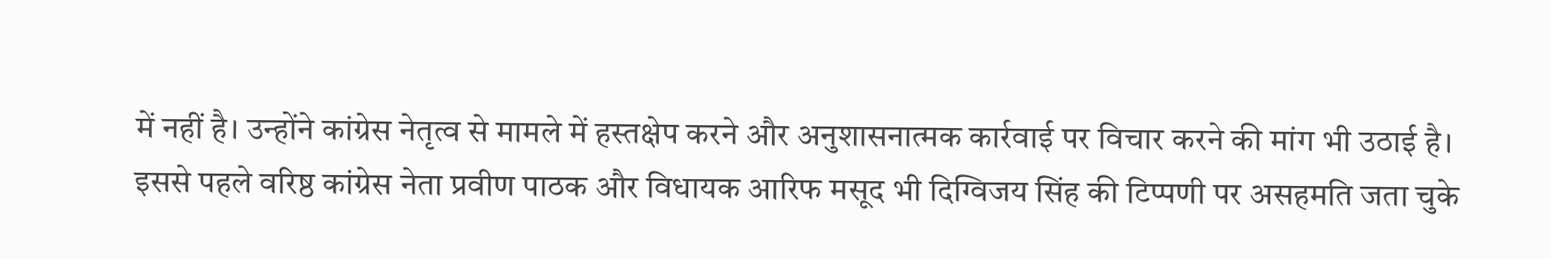में नहीं है। उन्होंने कांग्रेस नेतृत्व से मामले में हस्तक्षेप करने और अनुशासनात्मक कार्रवाई पर विचार करने की मांग भी उठाई है।
इससे पहले वरिष्ठ कांग्रेस नेता प्रवीण पाठक और विधायक आरिफ मसूद भी दिग्विजय सिंह की टिप्पणी पर असहमति जता चुके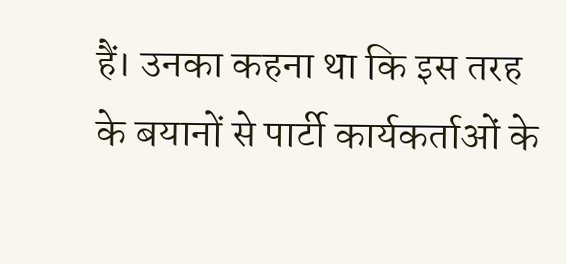हैं। उनका कहना था कि इस तरह के बयानों से पार्टी कार्यकर्ताओं के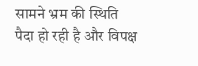सामने भ्रम की स्थिति पैदा हो रही है और विपक्ष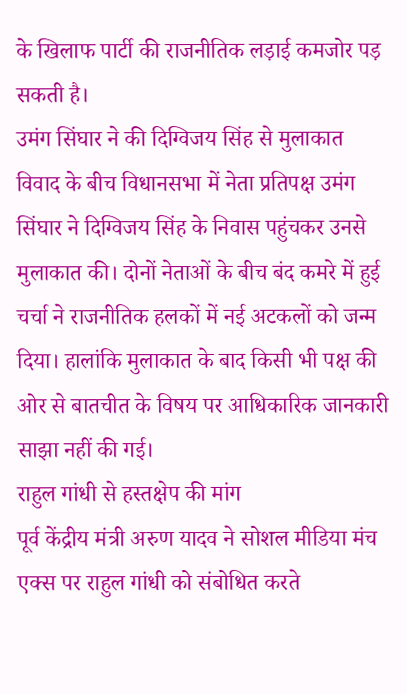के खिलाफ पार्टी की राजनीतिक लड़ाई कमजोर पड़ सकती है।
उमंग सिंघार ने की दिग्विजय सिंह से मुलाकात
विवाद के बीच विधानसभा में नेता प्रतिपक्ष उमंग सिंघार ने दिग्विजय सिंह के निवास पहुंचकर उनसे मुलाकात की। दोनों नेताओं के बीच बंद कमरे में हुई चर्चा ने राजनीतिक हलकों में नई अटकलों को जन्म दिया। हालांकि मुलाकात के बाद किसी भी पक्ष की ओर से बातचीत के विषय पर आधिकारिक जानकारी साझा नहीं की गई।
राहुल गांधी से हस्तक्षेप की मांग
पूर्व केंद्रीय मंत्री अरुण यादव ने सोशल मीडिया मंच एक्स पर राहुल गांधी को संबोधित करते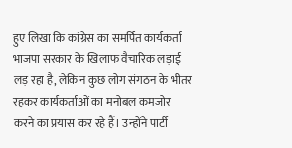हुए लिखा कि कांग्रेस का समर्पित कार्यकर्ता भाजपा सरकार के खिलाफ वैचारिक लड़ाई लड़ रहा है, लेकिन कुछ लोग संगठन के भीतर रहकर कार्यकर्ताओं का मनोबल कमजोर करने का प्रयास कर रहे हैं। उन्होंने पार्टी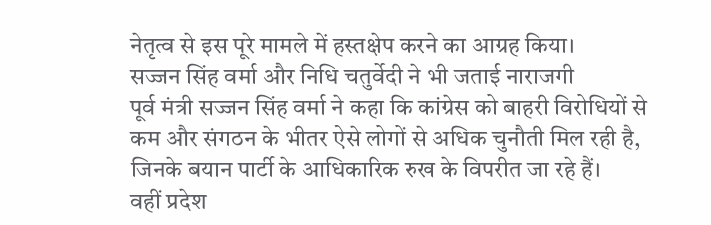नेतृत्व से इस पूरे मामले में हस्तक्षेप करने का आग्रह किया।
सज्जन सिंह वर्मा और निधि चतुर्वेदी ने भी जताई नाराजगी
पूर्व मंत्री सज्जन सिंह वर्मा ने कहा कि कांग्रेस को बाहरी विरोधियों से कम और संगठन के भीतर ऐसे लोगों से अधिक चुनौती मिल रही है, जिनके बयान पार्टी के आधिकारिक रुख के विपरीत जा रहे हैं।
वहीं प्रदेश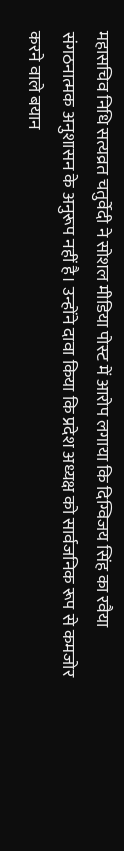महासचिव निधि सत्यव्रत चतुर्वेदी ने सोशल मीडिया पोस्ट में आरोप लगाया कि दिग्विजय सिंह का रवैया संगठनात्मक अनुशासन के अनुरूप नहीं है। उन्होंने दावा किया कि प्रदेश अध्यक्ष को सार्वजनिक रूप से कमजोर करने वाले बयान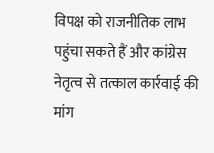विपक्ष को राजनीतिक लाभ पहुंचा सकते हैं और कांग्रेस नेतृत्व से तत्काल कार्रवाई की मांग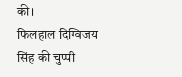की।
फिलहाल दिग्विजय सिंह की चुप्पी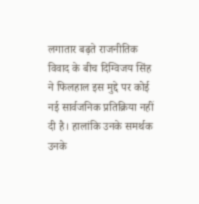लगातार बढ़ते राजनीतिक विवाद के बीच दिग्विजय सिंह ने फिलहाल इस मुद्दे पर कोई नई सार्वजनिक प्रतिक्रिया नहीं दी है। हालांकि उनके समर्थक उनके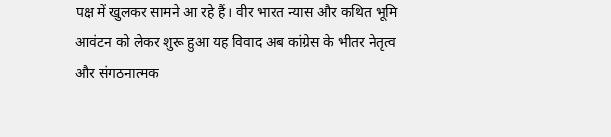पक्ष में खुलकर सामने आ रहे हैं। वीर भारत न्यास और कथित भूमि आवंटन को लेकर शुरू हुआ यह विवाद अब कांग्रेस के भीतर नेतृत्व और संगठनात्मक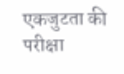एकजुटता की परीक्षा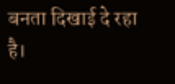बनता दिखाई दे रहा है।